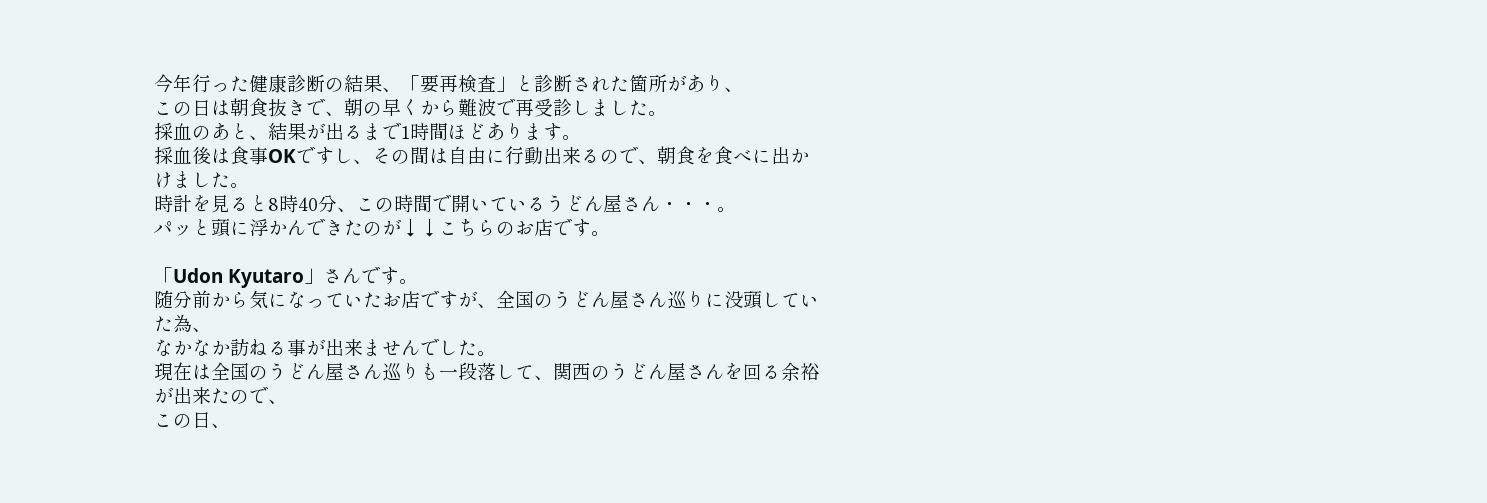今年行った健康診断の結果、「要再検査」と診断された箇所があり、
この日は朝食抜きで、朝の早くから難波で再受診しました。
採血のあと、結果が出るまで1時間ほどあります。
採血後は食事OKですし、その間は自由に行動出来るので、朝食を食べに出かけました。
時計を見ると8時40分、この時間で開いているうどん屋さん・・・。
パッと頭に浮かんできたのが↓↓こちらのお店です。

「Udon Kyutaro」さんです。
随分前から気になっていたお店ですが、全国のうどん屋さん巡りに没頭していた為、
なかなか訪ねる事が出来ませんでした。
現在は全国のうどん屋さん巡りも一段落して、関西のうどん屋さんを回る余裕が出来たので、
この日、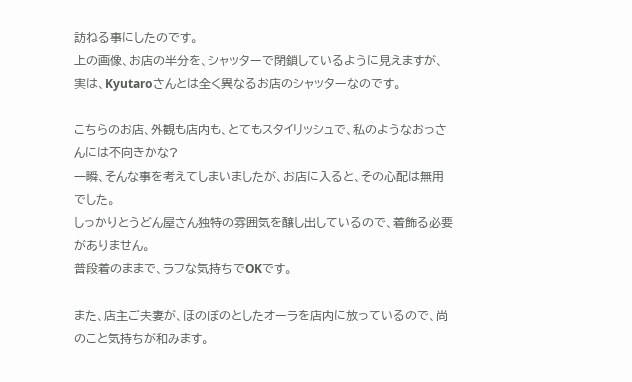訪ねる事にしたのです。
上の画像、お店の半分を、シャッターで閉鎖しているように見えますが、
実は、Kyutaroさんとは全く異なるお店のシャッターなのです。

こちらのお店、外観も店内も、とてもスタイリッシュで、私のようなおっさんには不向きかな?
一瞬、そんな事を考えてしまいましたが、お店に入ると、その心配は無用でした。
しっかりとうどん屋さん独特の雰囲気を醸し出しているので、着飾る必要がありません。
普段着のままで、ラフな気持ちでOKです。

また、店主ご夫妻が、ほのぼのとしたオーラを店内に放っているので、尚のこと気持ちが和みます。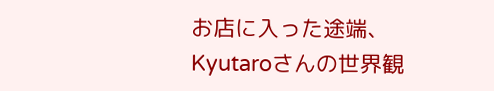お店に入った途端、Kyutaroさんの世界観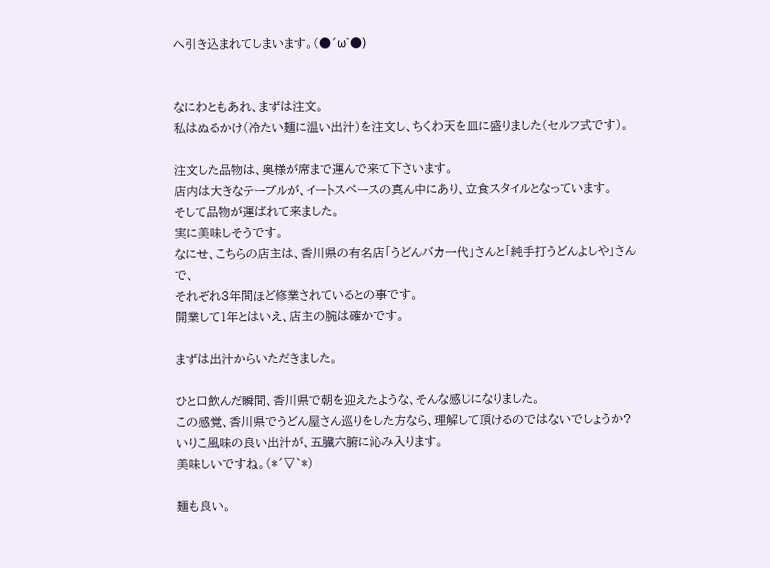へ引き込まれてしまいます。(●´ω`●)


なにわともあれ、まずは注文。
私はぬるかけ(冷たい麺に温い出汁)を注文し、ちくわ天を皿に盛りました(セルフ式です)。

注文した品物は、奥様が席まで運んで来て下さいます。
店内は大きなテーブルが、イートスペースの真ん中にあり、立食スタイルとなっています。
そして品物が運ばれて来ました。
実に美味しそうです。
なにせ、こちらの店主は、香川県の有名店「うどんバカ一代」さんと「純手打うどんよしや」さんで、
それぞれ3年間ほど修業されているとの事です。
開業して1年とはいえ、店主の腕は確かです。

まずは出汁からいただきました。

ひと口飲んだ瞬間、香川県で朝を迎えたような、そんな感じになりました。
この感覚、香川県でうどん屋さん巡りをした方なら、理解して頂けるのではないでしょうか?
いりこ風味の良い出汁が、五臓六腑に沁み入ります。
美味しいですね。(*´▽`*)

麺も良い。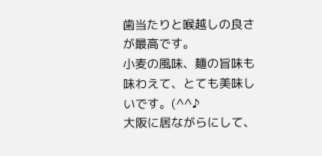歯当たりと喉越しの良さが最高です。
小麦の風味、麺の旨味も味わえて、とても美味しいです。(^^♪
大阪に居ながらにして、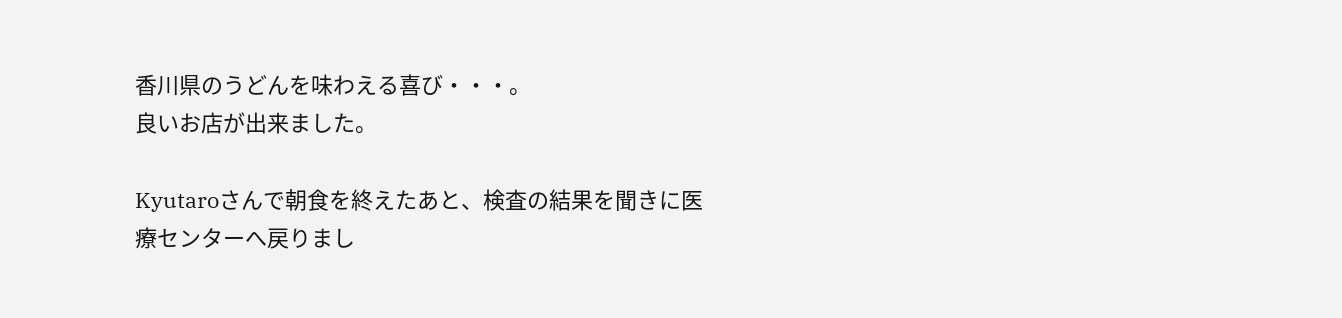香川県のうどんを味わえる喜び・・・。
良いお店が出来ました。

Kyutaroさんで朝食を終えたあと、検査の結果を聞きに医療センターへ戻りまし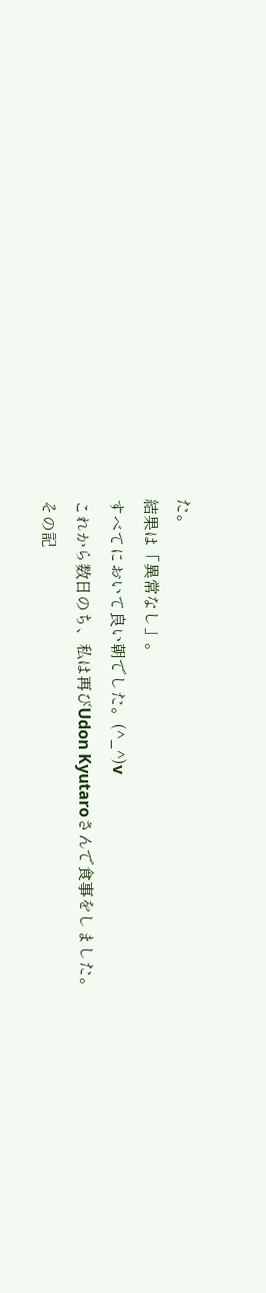た。
結果は「異常なし」。
すべてにおいて良い朝でした。(^_^)v
これから数日のち、私は再びUdon Kyutaroさんで食事をしました。
その記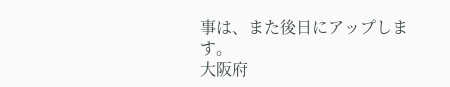事は、また後日にアップします。
大阪府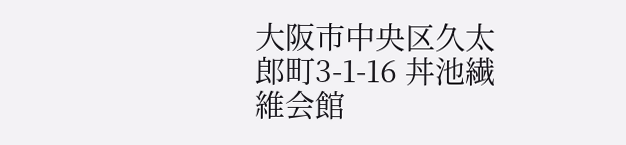大阪市中央区久太郎町3-1-16 丼池繊維会館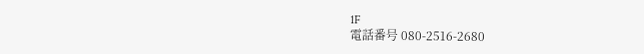1F
電話番号 080-2516-2680